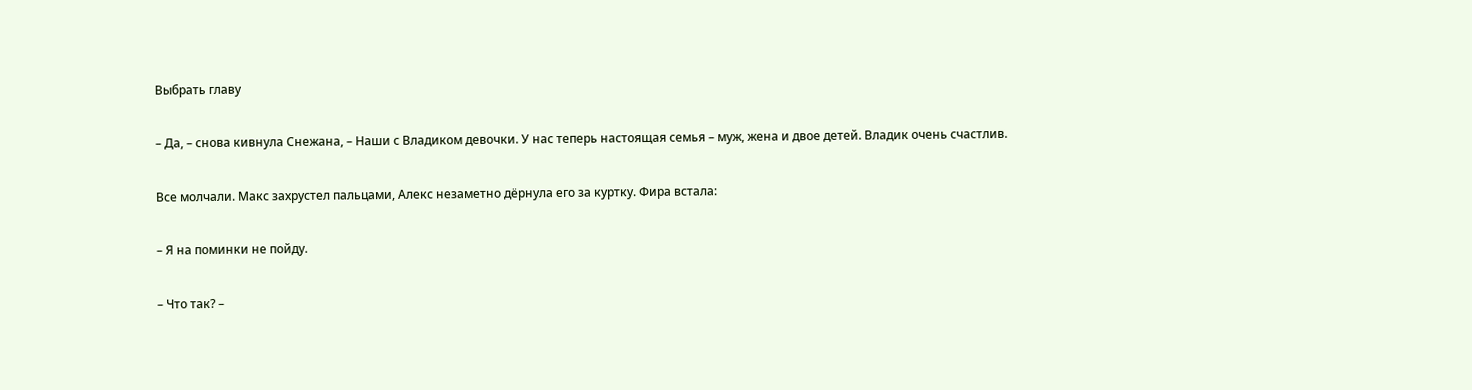Выбрать главу

– Да, – снова кивнула Снежана, – Наши с Владиком девочки. У нас теперь настоящая семья – муж, жена и двое детей. Владик очень счастлив.

Все молчали. Макс захрустел пальцами, Алекс незаметно дёрнула его за куртку. Фира встала:

– Я на поминки не пойду.

– Что так? –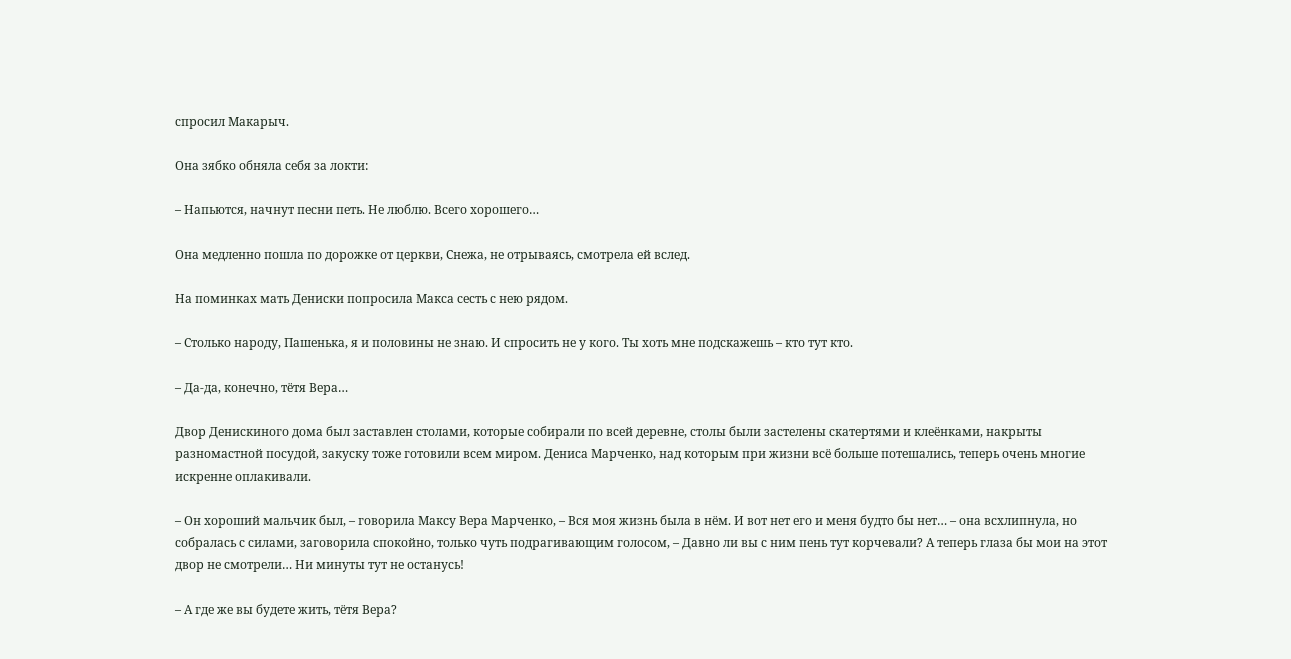спросил Макарыч.

Она зябко обняла себя за локти:

– Напьются, начнут песни петь. Не люблю. Всего хорошего…

Она медленно пошла по дорожке от церкви, Снежа, не отрываясь, смотрела ей вслед.

На поминках мать Дениски попросила Макса сесть с нею рядом.

– Столько народу, Пашенька, я и половины не знаю. И спросить не у кого. Ты хоть мне подскажешь – кто тут кто.

– Да-да, конечно, тётя Вера…

Двор Денискиного дома был заставлен столами, которые собирали по всей деревне, столы были застелены скатертями и клеёнками, накрыты разномастной посудой, закуску тоже готовили всем миром. Дениса Марченко, над которым при жизни всё больше потешались, теперь очень многие искренне оплакивали.

– Он хороший мальчик был, – говорила Максу Вера Марченко, – Вся моя жизнь была в нём. И вот нет его и меня будто бы нет… – она всхлипнула, но собралась с силами, заговорила спокойно, только чуть подрагивающим голосом, – Давно ли вы с ним пень тут корчевали? А теперь глаза бы мои на этот двор не смотрели… Ни минуты тут не останусь!

– А где же вы будете жить, тётя Вера?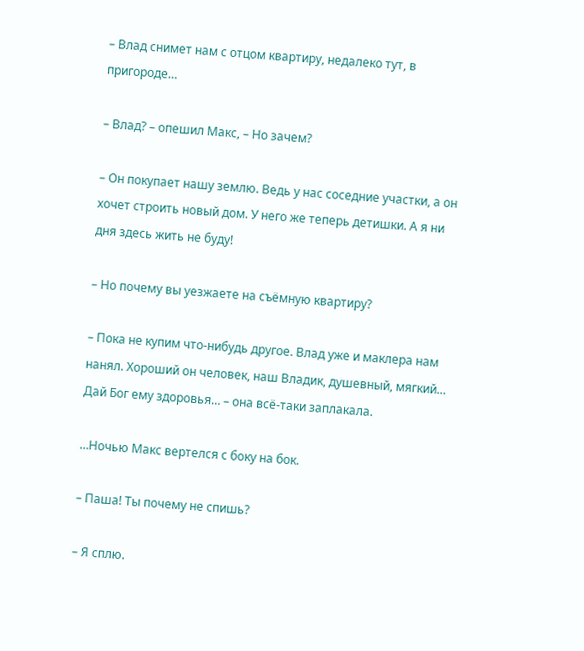– Влад снимет нам с отцом квартиру, недалеко тут, в пригороде…

– Влад? – опешил Макс, – Но зачем?

– Он покупает нашу землю. Ведь у нас соседние участки, а он хочет строить новый дом. У него же теперь детишки. А я ни дня здесь жить не буду!

– Но почему вы уезжаете на съёмную квартиру?

– Пока не купим что-нибудь другое. Влад уже и маклера нам нанял. Хороший он человек, наш Владик, душевный, мягкий… Дай Бог ему здоровья… – она всё-таки заплакала.

…Ночью Макс вертелся с боку на бок.

– Паша! Ты почему не спишь?

– Я сплю.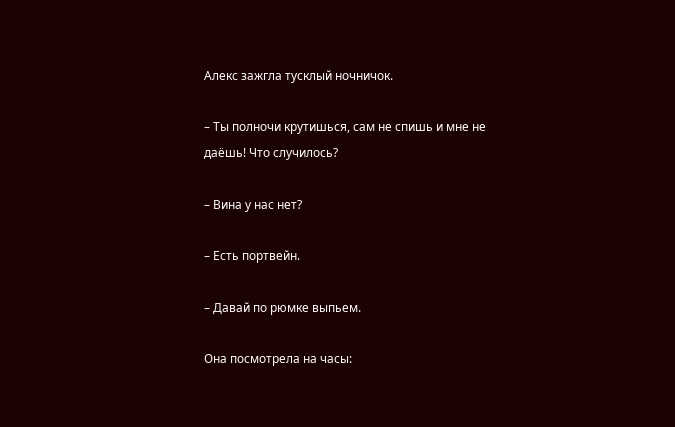Алекс зажгла тусклый ночничок.

– Ты полночи крутишься, сам не спишь и мне не даёшь! Что случилось?

– Вина у нас нет?

– Есть портвейн.

– Давай по рюмке выпьем.

Она посмотрела на часы: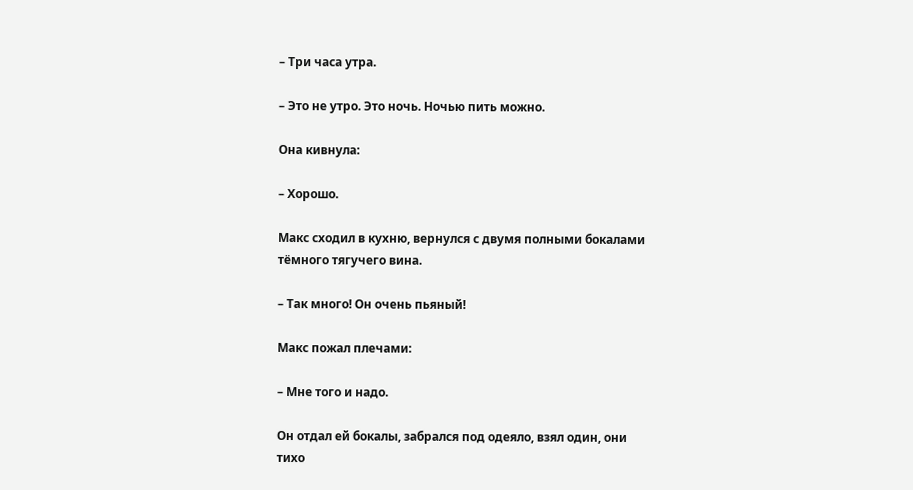– Три часа утра.

– Это не утро. Это ночь. Ночью пить можно.

Она кивнула:

– Хорошо.

Макс сходил в кухню, вернулся с двумя полными бокалами тёмного тягучего вина.

– Так много! Он очень пьяный!

Макс пожал плечами:

– Мне того и надо.

Он отдал ей бокалы, забрался под одеяло, взял один, они тихо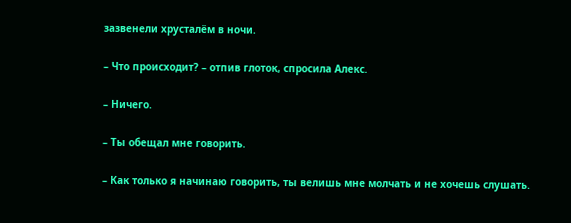зазвенели хрусталём в ночи.

– Что происходит? – отпив глоток, спросила Алекс.

– Ничего.

– Ты обещал мне говорить.

– Как только я начинаю говорить, ты велишь мне молчать и не хочешь слушать.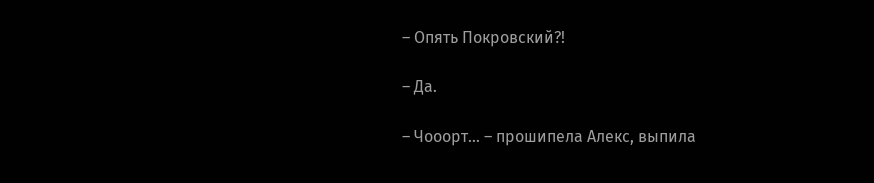– Опять Покровский?!

– Да.

– Чооорт… – прошипела Алекс, выпила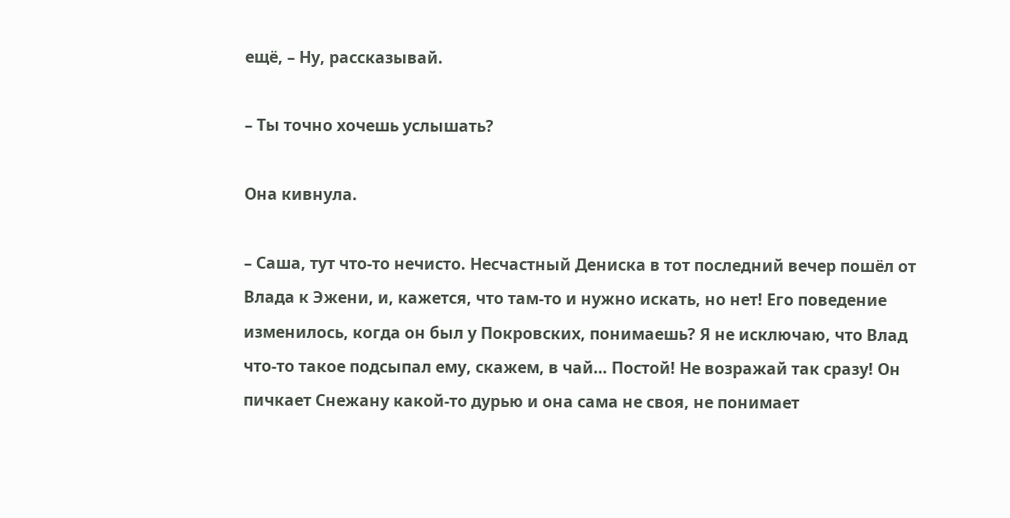ещё, – Ну, рассказывай.

– Ты точно хочешь услышать?

Она кивнула.

– Саша, тут что-то нечисто. Несчастный Дениска в тот последний вечер пошёл от Влада к Эжени, и, кажется, что там-то и нужно искать, но нет! Его поведение изменилось, когда он был у Покровских, понимаешь? Я не исключаю, что Влад что-то такое подсыпал ему, скажем, в чай… Постой! Не возражай так сразу! Он пичкает Снежану какой-то дурью и она сама не своя, не понимает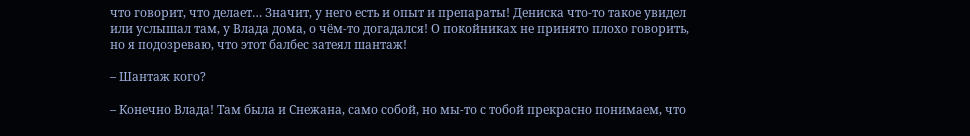что говорит, что делает… Значит, у него есть и опыт и препараты! Дениска что-то такое увидел или услышал там, у Влада дома, о чём-то догадался! О покойниках не принято плохо говорить, но я подозреваю, что этот балбес затеял шантаж!

– Шантаж кого?

– Конечно Влада! Там была и Снежана, само собой, но мы-то с тобой прекрасно понимаем, что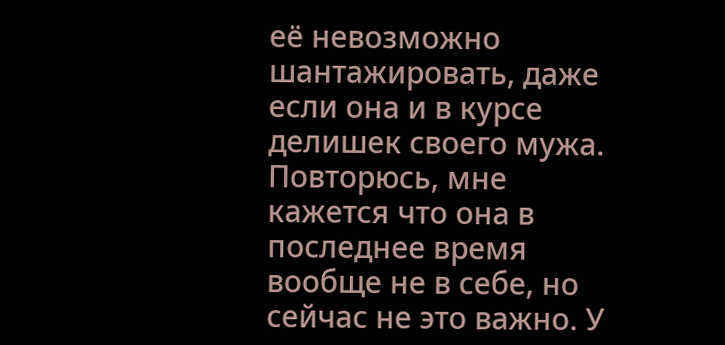её невозможно шантажировать, даже если она и в курсе делишек своего мужа. Повторюсь, мне кажется что она в последнее время вообще не в себе, но сейчас не это важно. У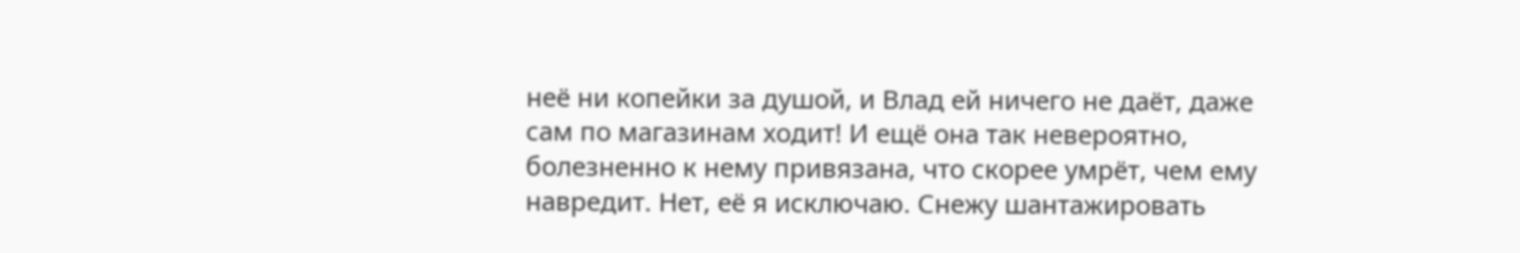неё ни копейки за душой, и Влад ей ничего не даёт, даже сам по магазинам ходит! И ещё она так невероятно, болезненно к нему привязана, что скорее умрёт, чем ему навредит. Нет, её я исключаю. Снежу шантажировать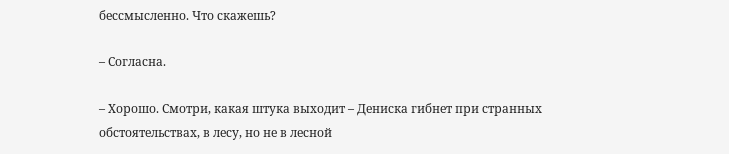бессмысленно. Что скажешь?

– Согласна.

– Хорошо. Смотри, какая штука выходит – Дениска гибнет при странных обстоятельствах, в лесу, но не в лесной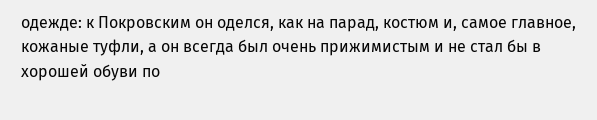одежде: к Покровским он оделся, как на парад, костюм и, самое главное, кожаные туфли, а он всегда был очень прижимистым и не стал бы в хорошей обуви по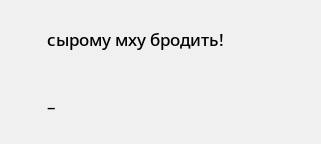сырому мху бродить!

–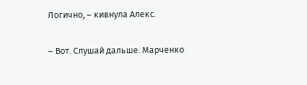Логично, – кивнула Алекс.

– Вот. Слушай дальше. Марченко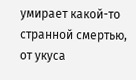умирает какой-то странной смертью, от укуса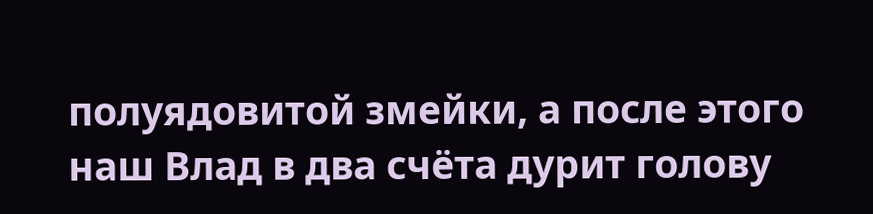полуядовитой змейки, а после этого наш Влад в два счёта дурит голову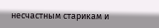несчастным старикам и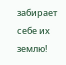забирает себе их землю!